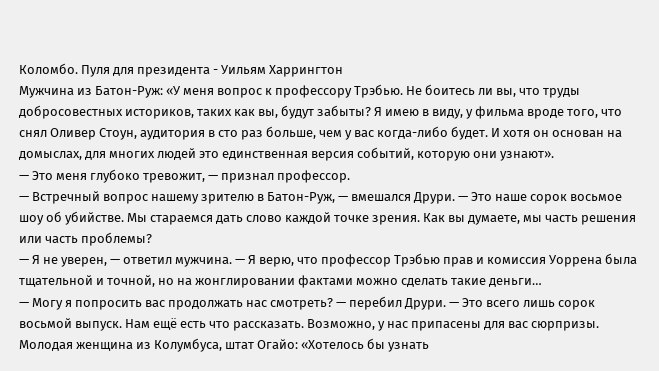Коломбо. Пуля для президента - Уильям Харрингтон
Мужчина из Батон-Руж: «У меня вопрос к профессору Трэбью. Не боитесь ли вы, что труды добросовестных историков, таких как вы, будут забыты? Я имею в виду, у фильма вроде того, что снял Оливер Стоун, аудитория в сто раз больше, чем у вас когда-либо будет. И хотя он основан на домыслах, для многих людей это единственная версия событий, которую они узнают».
— Это меня глубоко тревожит, — признал профессор.
— Встречный вопрос нашему зрителю в Батон-Руж, — вмешался Друри. — Это наше сорок восьмое шоу об убийстве. Мы стараемся дать слово каждой точке зрения. Как вы думаете, мы часть решения или часть проблемы?
— Я не уверен, — ответил мужчина. — Я верю, что профессор Трэбью прав и комиссия Уоррена была тщательной и точной, но на жонглировании фактами можно сделать такие деньги…
— Могу я попросить вас продолжать нас смотреть? — перебил Друри. — Это всего лишь сорок восьмой выпуск. Нам ещё есть что рассказать. Возможно, у нас припасены для вас сюрпризы.
Молодая женщина из Колумбуса, штат Огайо: «Хотелось бы узнать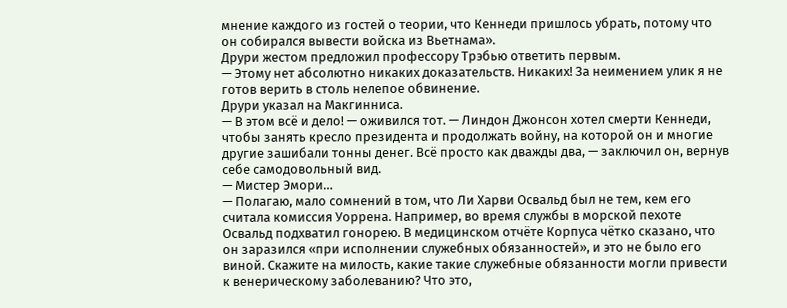мнение каждого из гостей о теории, что Кеннеди пришлось убрать, потому что он собирался вывести войска из Вьетнама».
Друри жестом предложил профессору Трэбью ответить первым.
— Этому нет абсолютно никаких доказательств. Никаких! За неимением улик я не готов верить в столь нелепое обвинение.
Друри указал на Макгинниса.
— В этом всё и дело! — оживился тот. — Линдон Джонсон хотел смерти Кеннеди, чтобы занять кресло президента и продолжать войну, на которой он и многие другие зашибали тонны денег. Всё просто как дважды два, — заключил он, вернув себе самодовольный вид.
— Мистер Эмори…
— Полагаю, мало сомнений в том, что Ли Харви Освальд был не тем, кем его считала комиссия Уоррена. Например, во время службы в морской пехоте Освальд подхватил гонорею. В медицинском отчёте Корпуса чётко сказано, что он заразился «при исполнении служебных обязанностей», и это не было его виной. Скажите на милость, какие такие служебные обязанности могли привести к венерическому заболеванию? Что это,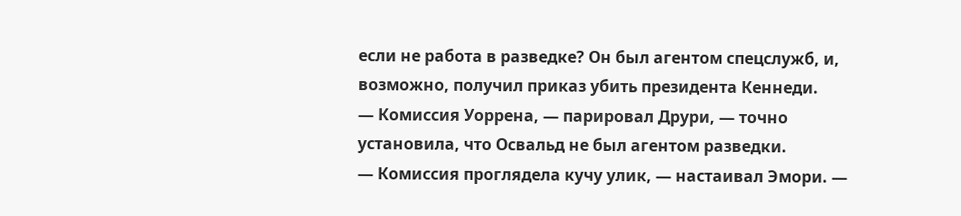если не работа в разведке? Он был агентом спецслужб, и, возможно, получил приказ убить президента Кеннеди.
— Комиссия Уоррена, — парировал Друри, — точно установила, что Освальд не был агентом разведки.
— Комиссия проглядела кучу улик, — настаивал Эмори. —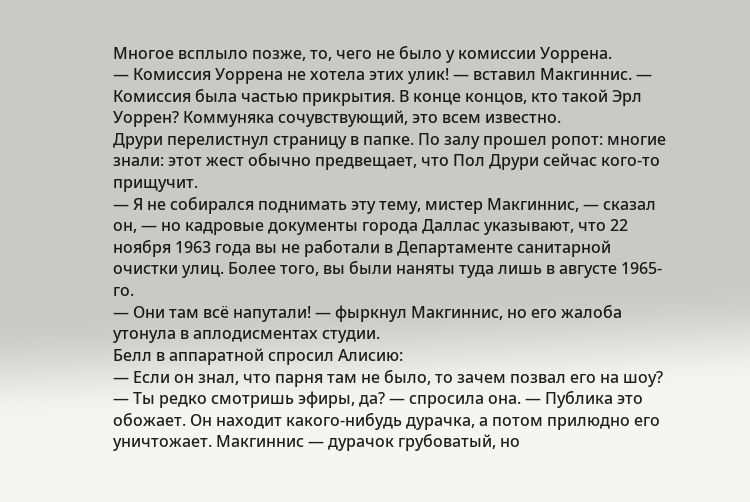Многое всплыло позже, то, чего не было у комиссии Уоррена.
— Комиссия Уоррена не хотела этих улик! — вставил Макгиннис. — Комиссия была частью прикрытия. В конце концов, кто такой Эрл Уоррен? Коммуняка сочувствующий, это всем известно.
Друри перелистнул страницу в папке. По залу прошел ропот: многие знали: этот жест обычно предвещает, что Пол Друри сейчас кого-то прищучит.
— Я не собирался поднимать эту тему, мистер Макгиннис, — сказал он, — но кадровые документы города Даллас указывают, что 22 ноября 1963 года вы не работали в Департаменте санитарной очистки улиц. Более того, вы были наняты туда лишь в августе 1965-го.
— Они там всё напутали! — фыркнул Макгиннис, но его жалоба утонула в аплодисментах студии.
Белл в аппаратной спросил Алисию:
— Если он знал, что парня там не было, то зачем позвал его на шоу?
— Ты редко смотришь эфиры, да? — спросила она. — Публика это обожает. Он находит какого-нибудь дурачка, а потом прилюдно его уничтожает. Макгиннис — дурачок грубоватый, но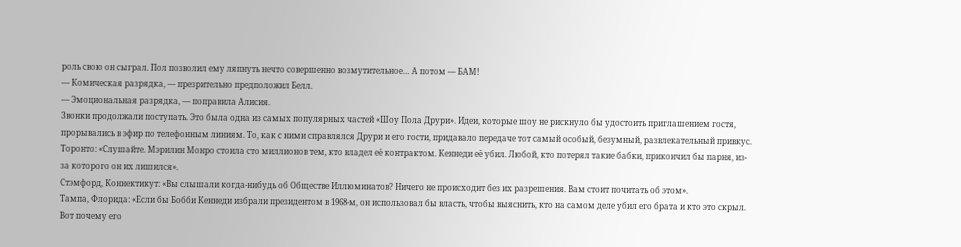роль свою он сыграл. Пол позволил ему ляпнуть нечто совершенно возмутительное… А потом — БАМ!
— Комическая разрядка, — презрительно предположил Белл.
— Эмоциональная разрядка, — поправила Алисия.
Звонки продолжали поступать. Это была одна из самых популярных частей «Шоу Пола Друри». Идеи, которые шоу не рискнуло бы удостоить приглашением гостя, прорывались в эфир по телефонным линиям. То, как с ними справлялся Друри и его гости, придавало передаче тот самый особый, безумный, развлекательный привкус.
Торонто: «Слушайте. Мэрилин Монро стоила сто миллионов тем, кто владел её контрактом. Кеннеди её убил. Любой, кто потерял такие бабки, прикончил бы парня, из-за которого он их лишился».
Стэмфорд, Коннектикут: «Вы слышали когда-нибудь об Обществе Иллюминатов? Ничего не происходит без их разрешения. Вам стоит почитать об этом».
Тампа, Флорида: «Если бы Бобби Кеннеди избрали президентом в 1968-м, он использовал бы власть, чтобы выяснить, кто на самом деле убил его брата и кто это скрыл. Вот почему его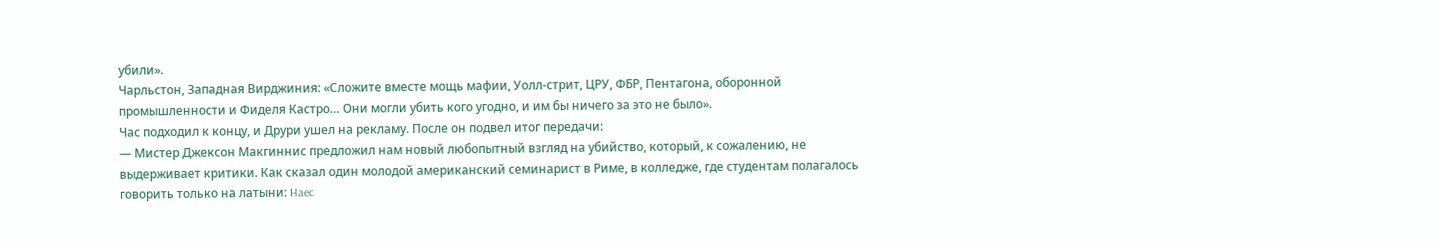убили».
Чарльстон, Западная Вирджиния: «Сложите вместе мощь мафии, Уолл-стрит, ЦРУ, ФБР, Пентагона, оборонной промышленности и Фиделя Кастро… Они могли убить кого угодно, и им бы ничего за это не было».
Час подходил к концу, и Друри ушел на рекламу. После он подвел итог передачи:
— Мистер Джексон Макгиннис предложил нам новый любопытный взгляд на убийство, который, к сожалению, не выдерживает критики. Как сказал один молодой американский семинарист в Риме, в колледже, где студентам полагалось говорить только на латыни: Haec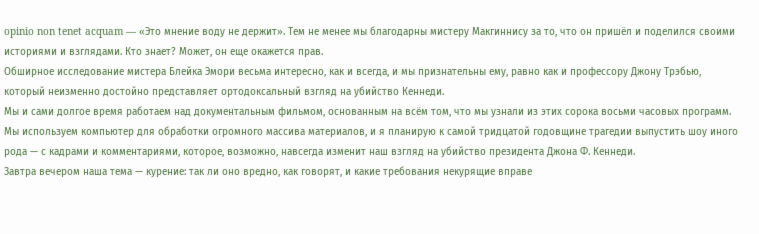opinio non tenet acquam — «Это мнение воду не держит». Тем не менее мы благодарны мистеру Макгиннису за то, что он пришёл и поделился своими историями и взглядами. Кто знает? Может, он еще окажется прав.
Обширное исследование мистера Блейка Эмори весьма интересно, как и всегда, и мы признательны ему, равно как и профессору Джону Трэбью, который неизменно достойно представляет ортодоксальный взгляд на убийство Кеннеди.
Мы и сами долгое время работаем над документальным фильмом, основанным на всём том, что мы узнали из этих сорока восьми часовых программ. Мы используем компьютер для обработки огромного массива материалов, и я планирую к самой тридцатой годовщине трагедии выпустить шоу иного рода — с кадрами и комментариями, которое, возможно, навсегда изменит наш взгляд на убийство президента Джона Ф. Кеннеди.
Завтра вечером наша тема — курение: так ли оно вредно, как говорят, и какие требования некурящие вправе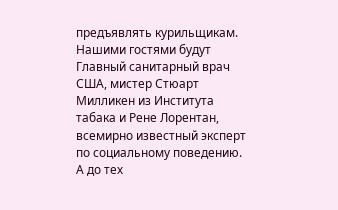предъявлять курильщикам. Нашими гостями будут Главный санитарный врач США, мистер Стюарт Милликен из Института табака и Рене Лорентан, всемирно известный эксперт по социальному поведению.
А до тех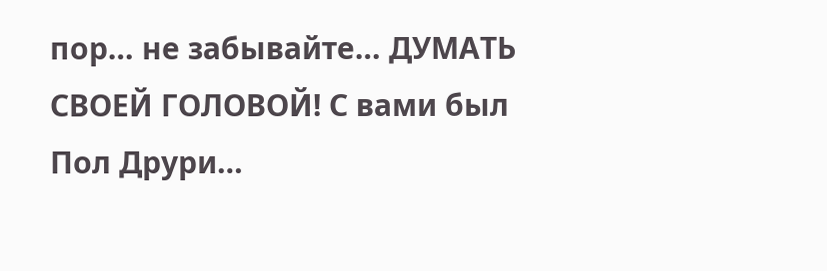пор… не забывайте… ДУМАТЬ СВОЕЙ ГОЛОВОЙ! С вами был Пол Друри…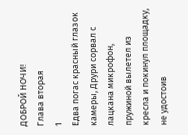ДОБРОЙ НОЧИ!
Глава вторая
1
Едва погас красный глазок камеры, Друри сорвал с лацкана микрофон, пружиной вылетел из кресла и покинул площадку, не удостоив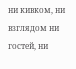ни кивком, ни взглядом ни гостей, ни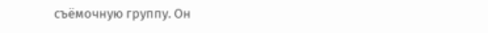съёмочную группу. Он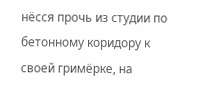нёсся прочь из студии по бетонному коридору к своей гримёрке, на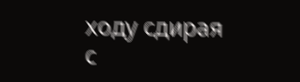ходу сдирая с